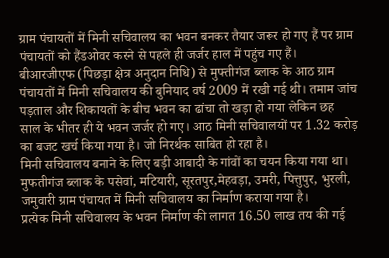ग्राम पंचायतों में मिनी सचिवालय का भवन बनकर तैयार जरूर हो गए हैं पर ग्राम पंचायतों को हैंडओवर करने से पहले ही जर्जर हाल में पहुंच गए हैं।
बीआरजीएफ (पिछड़ा क्षेत्र अनुदान निधि) से मुफ्तीगंज ब्लाक के आठ ग्राम पंचायतों में मिनी सचिवालय की बुनियाद वर्ष 2009 में रखी गई थी। तमाम जांच पड़ताल और शिकायतों के बीच भवन का ढांचा तो खड़ा हो गया लेकिन छह
साल के भीतर ही ये भवन जर्जर हो गए। आठ मिनी सचिवालयों पर 1.32 करोड़ का बजट खर्च किया गया है। जो निरर्थक साबित हो रहा है।
मिनी सचिवालय बनाने के लिए बड़ी आबादी के गांवों का चयन किया गया था। मुफतीगंज ब्लाक के पसेवां, मटियारी, सूरतपुर,मेहवड़ा, उमरी, पित्तुपुर, भुरली, जमुवारी ग्राम पंचायत में मिनी सचिवालय का निर्माण कराया गया है।
प्रत्येक मिनी सचिवालय के भवन निर्माण की लागत 16.50 लाख तय की गई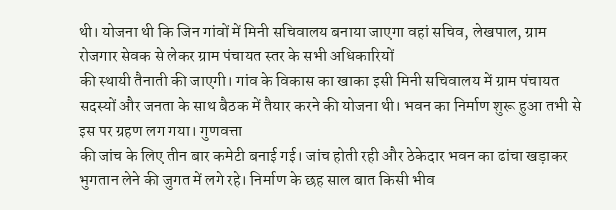थी। योजना थी कि जिन गांवों में मिनी सचिवालय बनाया जाएगा वहां सचिव, लेखपाल, ग्राम रोजगार सेवक से लेकर ग्राम पंचायत स्तर के सभी अधिकारियों
की स्थायी तैनाती की जाएगी। गांव के विकास का खाका इसी मिनी सचिवालय में ग्राम पंचायत सदस्यों और जनता के साथ बैठक में तैयार करने की योजना थी। भवन का निर्माण शुरू हुआ तभी से इस पर ग्रहण लग गया। गुणवत्ता
की जांच के लिए तीन बार कमेटी बनाई गई। जांच होती रही और ठेकेदार भवन का ढांचा खड़ाकर भुगतान लेने की जुगत में लगे रहे। निर्माण के छह साल बात किसी भीव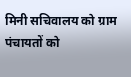मिनी सचिवालय को ग्राम पंचायतों को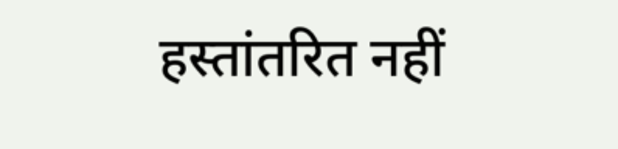हस्तांतरित नहीं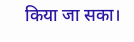किया जा सका।